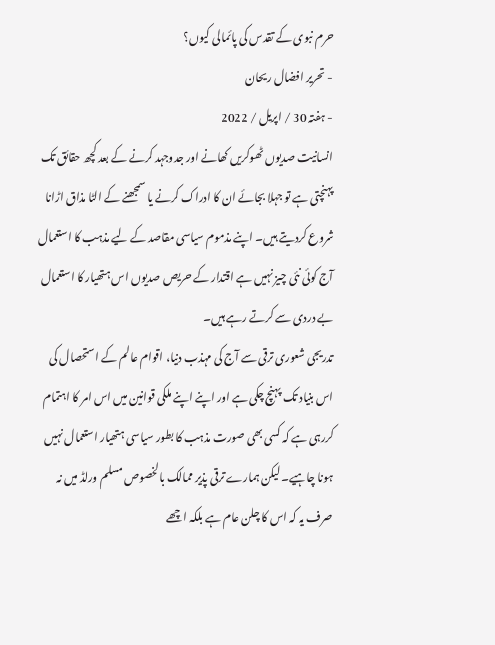حرم نبوی کے تقدس کی پائمالی کیوں؟
- تحریر افضال ریحان
- ہفتہ 30 / اپریل / 2022
انسانیت صدیوں ٹھوکریں کھانے اور جدوجہد کرنے کے بعد کچھ حقائق تک پہنچتی ہے تو جہلا بجائے ان کا ادراک کرنے یا سمجھنے کے الٹا مذاق اڑانا شروع کردیتے ہیں۔ اپنے مذموم سیاسی مقاصد کے لیے مذہب کا استعمال آج کوئی نئی چیز نہیں ہے اقتدار کے حریص صدیوں اس ہتھیار کا استعمال بے دردی سے کرتے رہے ہیں۔
تدریجی شعوری ترقی سے آج کی مہذب دنیا، اقوام عالم کے استحصال کی اس بنیاد تک پہنچ چکی ہے اور اپنے اپنے ملکی قوانین میں اس امر کا اہتمام کررہی ہے کہ کسی بھی صورت مذہب کا بطور سیاسی ہتھیار استعمال نہیں ہونا چاہیے۔ لیکن ہمارے ترقی پذیر ممالک بالخصوص مسلم ورلڈ میں نہ صرف یہ کہ اس کا چلن عام ہے بلکہ اچھے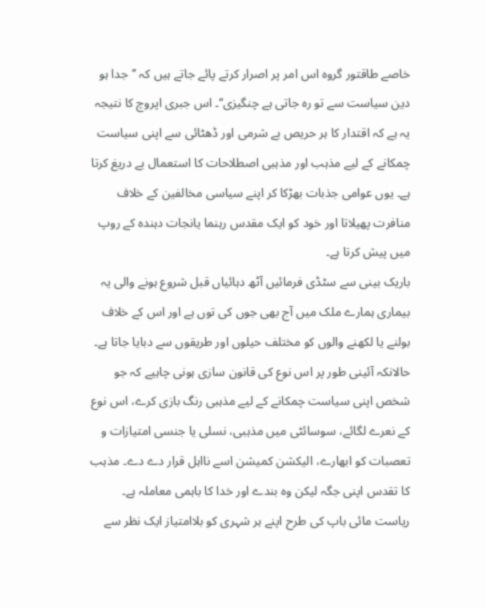خاصے طاقتور گروہ اس امر پر اصرار کرتے پائے جاتے ہیں کہ ’’جدا ہو دین سیاست سے تو رہ جاتی ہے چنگیزی‘‘۔ اس جبری اپروچ کا نتیجہ یہ ہے کہ اقتدار کا ہر حریص بے شرمی اور ڈھٹائی سے اپنی سیاست چمکانے کے لیے مذہب اور مذہبی اصطلاحات کا استعمال بے دریغ کرتا ہے۔ یوں عوامی جذبات بھڑکا کر اپنے سیاسی مخالفین کے خلاف منافرت پھیلاتا اور خود کو ایک مقدس رہنما یانجات دہندہ کے روپ میں پیش کرتا ہے۔
باریک بینی سے سٹڈی فرمائیں آٹھ دہائیاں قبل شروع ہونے والی یہ بیماری ہمارے ملک میں آج بھی جوں کی توں ہے اور اس کے خلاف بولنے یا لکھنے والوں کو مختلف حیلوں اور طریقوں سے دبایا جاتا ہے۔ حالانکہ آئینی طور پر اس نوع کی قانون سازی ہونی چاہیے کہ جو شخص اپنی سیاست چمکانے کے لیے مذہبی رنگ بازی کرے، اس نوع کے نعرے لگائے، سوسائٹی میں مذہبی، نسلی یا جنسی امتیازات و تعصبات کو ابھارے، الیکشن کمیشن اسے نااہل قرار دے دے۔ مذہب کا تقدس اپنی جگہ لیکن وہ بندے اور خدا کا باہمی معاملہ ہے۔ ریاست مائی باپ کی طرح اپنے ہر شہری کو بلاامتیاز ایک نظر سے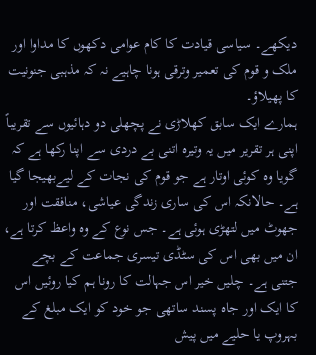دیکھے۔ سیاسی قیادت کا کام عوامی دکھوں کا مداوا اور ملک و قوم کی تعمیر وترقی ہونا چاہیے نہ کہ مذہبی جنونیت کا پھیلاؤ۔
ہمارے ایک سابق کھلاڑی نے پچھلی دو دہائیوں سے تقریباً اپنی ہر تقریر میں یہ وتیرہ اتنی بے دردی سے اپنا رکھا ہے کہ گویا وہ کوئی اوتار ہے جو قوم کی نجات کے لیےبھیجا گیا ہے۔ حالانکہ اس کی ساری زندگی عیاشی، منافقت اور جھوٹ میں لتھڑی ہوئی ہے۔ جس نوع کے وہ واعظ کرتا ہے، ان میں بھی اس کی سٹڈی تیسری جماعت کے بچے جتنی ہے۔ چلیں خیر اس جہالت کا رونا ہم کیا روئیں اس کا ایک اور جاہ پسند ساتھی جو خود کو ایک مبلغ کے بہروپ یا حلیے میں پیش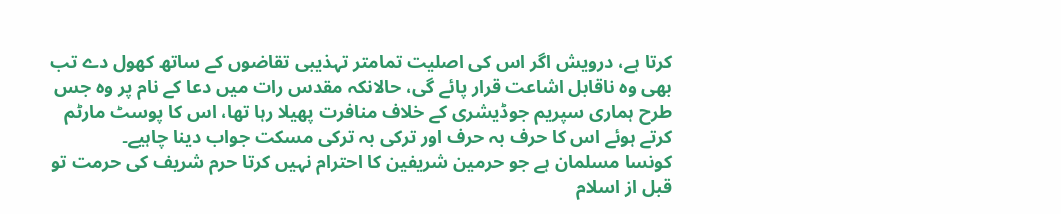کرتا ہے، درویش اگر اس کی اصلیت تمامتر تہذیبی تقاضوں کے ساتھ کھول دے تب بھی وہ ناقابل اشاعت قرار پائے گی، حالانکہ مقدس رات میں دعا کے نام پر وہ جس طرح ہماری سپریم جوڈیشری کے خلاف منافرت پھیلا رہا تھا، اس کا پوسٹ مارٹم کرتے ہوئے اس کا حرف بہ حرف اور ترکی بہ ترکی مسکت جواب دینا چاہیے۔
کونسا مسلمان ہے جو حرمین شریفین کا احترام نہیں کرتا حرم شریف کی حرمت تو قبل از اسلام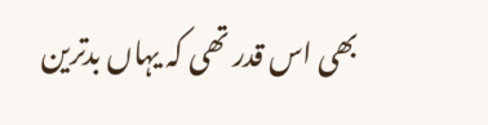بھی اس قدر تھی کہ یہاں بدترین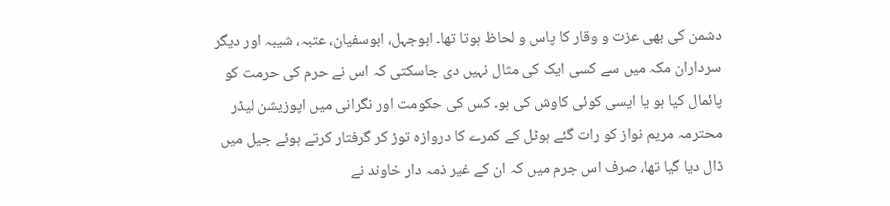دشمن کی بھی عزت و وقار کا پاس و لحاظ ہوتا تھا۔ ابوجہل، ابوسفیان، عتبہ، شیبہ اور دیگر سرداران مکہ میں سے کسی ایک کی مثال نہیں دی جاسکتی کہ اس نے حرم کی حرمت کو پائمال کیا ہو یا ایسی کوئی کاوش کی ہو۔ کس کی حکومت اور نگرانی میں اپوزیشن لیڈر محترمہ مریم نواز کو رات گئے ہوٹل کے کمرے کا دروازہ توڑ کر گرفتار کرتے ہوئے جیل میں ڈال دیا گیا تھا، صرف اس جرم میں کہ ان کے غیر ذمہ دار خاوند نے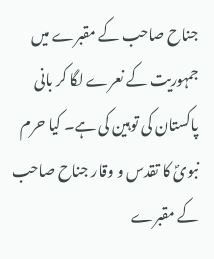جناح صاحب کے مقبرے میں جمہوریت کے نعرے لگا کر بانی پاکستان کی توہین کی ہے۔ کیا حرم نبویؐ کا تقدس و وقار جناح صاحب کے مقبرے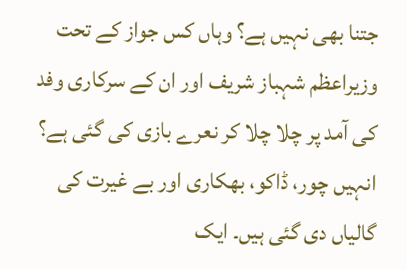جتنا بھی نہیں ہے؟ وہاں کس جواز کے تحت وزیراعظم شہباز شریف اور ان کے سرکاری وفد کی آمد پر چلا چلا کر نعرے بازی کی گئی ہے؟ انہیں چور، ڈاکو، بھکاری اور بے غیرت کی گالیاں دی گئی ہیں۔ ایک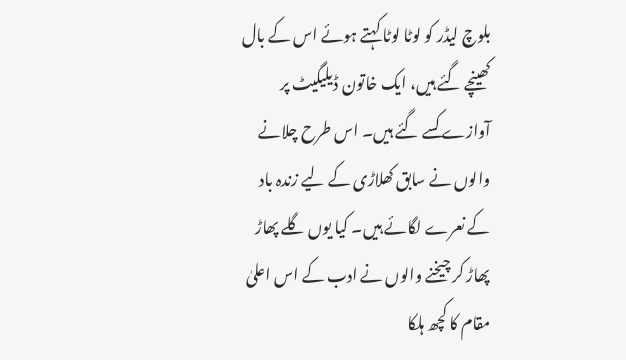بلوچ لیڈر کو لوٹا لوٹا کہتے ہوئے اس کے بال کھینچے گئے ہیں، ایک خاتون ڈیلیگیٹ پر آوازے کسے گئے ہیں۔ اس طرح چلانے والوں نے سابق کھلاڑی کے لیے زندہ باد کے نعرے لگائے ہیں۔ کیا یوں گلے پھاڑ پھاڑ کر چیخنے والوں نے ادب کے اس اعلیٰ مقام کا کچھ ہلکا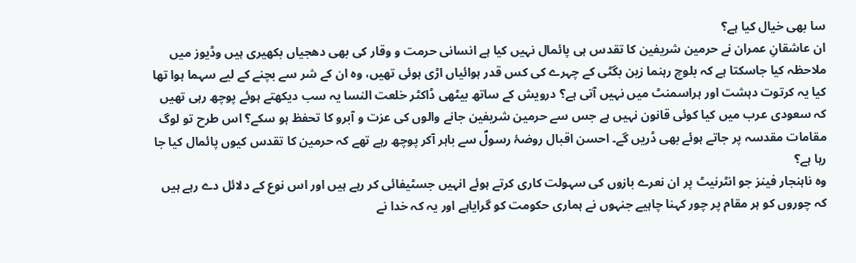سا بھی خیال کیا ہے؟
ان عاشقانِ عمران نے حرمین شریفین کا تقدس ہی پائمال نہیں کیا ہے انسانی حرمت و وقار کی بھی دھجیاں بکھیری ہیں وڈیوز میں ملاحظہ کیا جاسکتا ہے کہ بلوچ رہنما زین بگٹی کے چہرے کی کس قدر ہوائیاں اڑی ہوئی تھیں، وہ ان کے شر سے بچنے کے لیے سہما ہوا تھا کیا یہ کرتوت دہشت اور ہراسمنٹ میں نہیں آتی ہے؟ درویش کے ساتھ بیٹھی ڈاکٹر خلعت النسا یہ سب دیکھتے ہوئے پوچھ رہی تھیں کہ سعودی عرب میں کیا کوئی قانون نہیں ہے جس سے حرمین شریفین جانے والوں کی عزت و آبرو کا تحفظ ہو سکے؟ اس طرح تو لوگ مقامات مقدسہ پر جاتے ہوئے بھی ڈریں گے۔ احسن اقبال روضۂ رسولؐ سے باہر آکر پوچھ رہے تھے کہ حرمین کا تقدس کیوں پائمال کیا جا رہا ہے؟
وہ ناہنجار فینز جو انٹرنیٹ پر ان نعرے بازوں کی سہولت کاری کرتے ہوئے انہیں جسٹیفائی کر رہے ہیں اور اس نوع کے دلائل دے رہے ہیں کہ چوروں کو ہر مقام پر چور کہنا چاہیے جنہوں نے ہماری حکومت کو گرایاہے اور یہ کہ خدا نے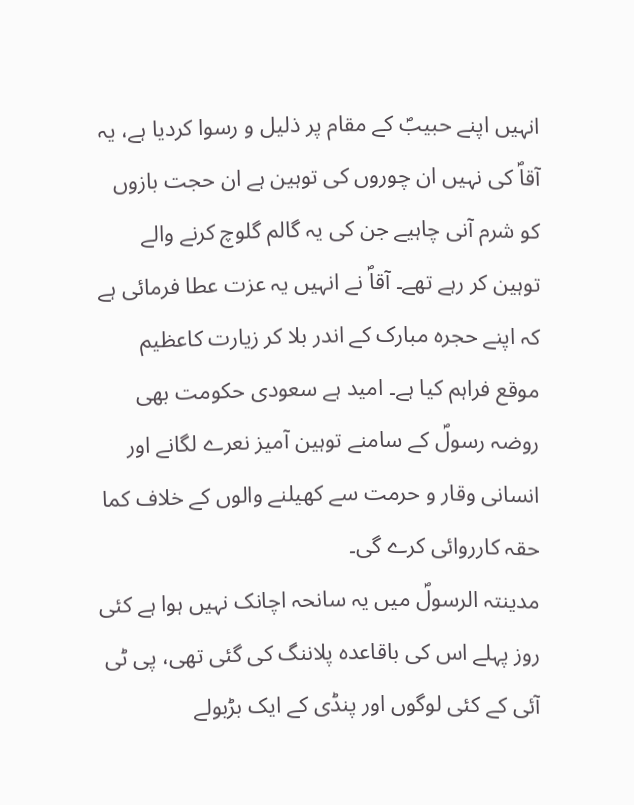انہیں اپنے حبیبؐ کے مقام پر ذلیل و رسوا کردیا ہے، یہ آقاؐ کی نہیں ان چوروں کی توہین ہے ان حجت بازوں کو شرم آنی چاہیے جن کی یہ گالم گلوچ کرنے والے توہین کر رہے تھے۔ آقاؐ نے انہیں یہ عزت عطا فرمائی ہے کہ اپنے حجرہ مبارک کے اندر بلا کر زیارت کاعظیم موقع فراہم کیا ہے۔ امید ہے سعودی حکومت بھی روضہ رسولؐ کے سامنے توہین آمیز نعرے لگانے اور انسانی وقار و حرمت سے کھیلنے والوں کے خلاف کما حقہ کارروائی کرے گی۔
مدینتہ الرسولؐ میں یہ سانحہ اچانک نہیں ہوا ہے کئی روز پہلے اس کی باقاعدہ پلاننگ کی گئی تھی، پی ٹی آئی کے کئی لوگوں اور پنڈی کے ایک بڑبولے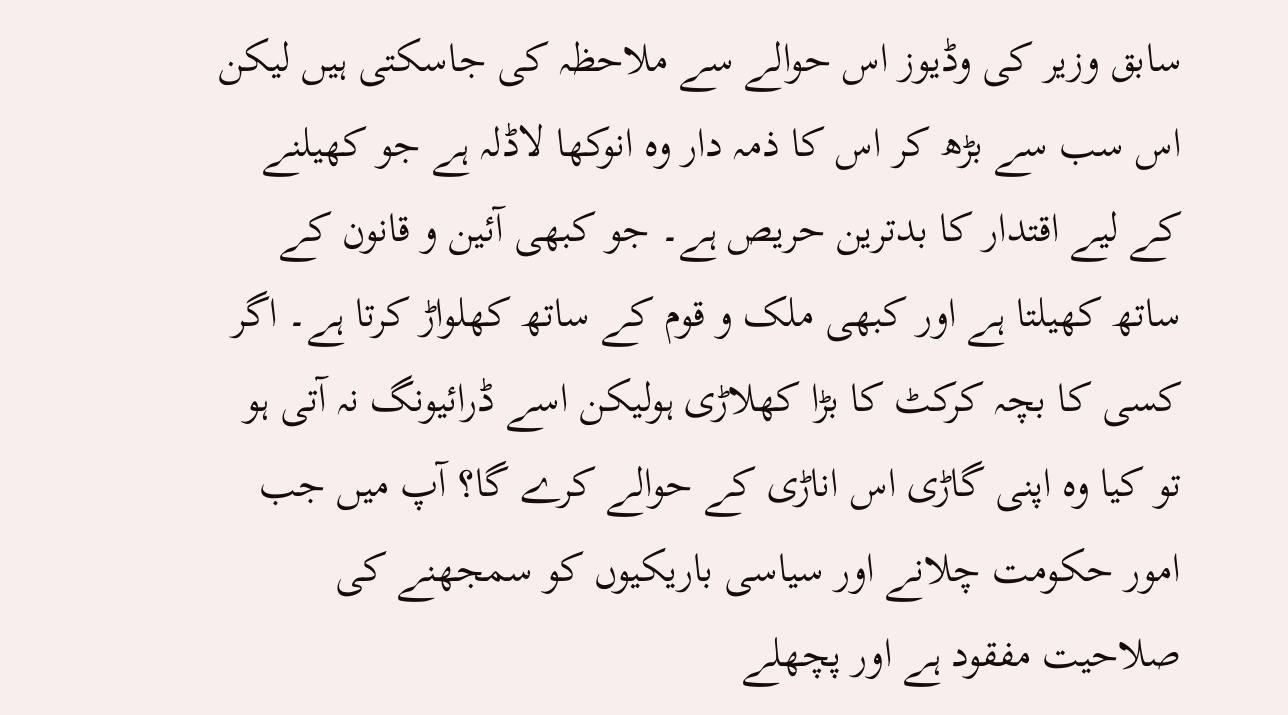سابق وزیر کی وڈیوز اس حوالے سے ملاحظہ کی جاسکتی ہیں لیکن اس سب سے بڑھ کر اس کا ذمہ دار وہ انوکھا لاڈلہ ہے جو کھیلنے کے لیے اقتدار کا بدترین حریص ہے۔ جو کبھی آئین و قانون کے ساتھ کھیلتا ہے اور کبھی ملک و قوم کے ساتھ کھلواڑ کرتا ہے۔ اگر کسی کا بچہ کرکٹ کا بڑا کھلاڑی ہولیکن اسے ڈرائیونگ نہ آتی ہو تو کیا وہ اپنی گاڑی اس اناڑی کے حوالے کرے گا؟ آپ میں جب امور حکومت چلانے اور سیاسی باریکیوں کو سمجھنے کی صلاحیت مفقود ہے اور پچھلے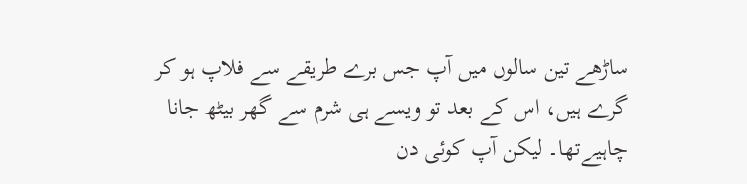ساڑھے تین سالوں میں آپ جس برے طریقے سے فلاپ ہو کر گرے ہیں، اس کے بعد تو ویسے ہی شرم سے گھر بیٹھ جانا چاہیےتھا۔ لیکن آپ کوئی دن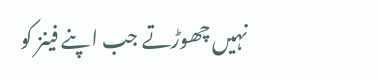نہیں چھوڑتے جب اپنے فینز کو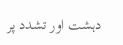دہشت اور تشدد پر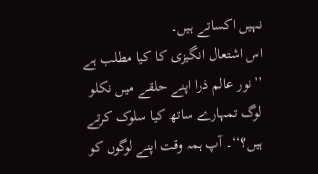نہیں اکساتے ہیں۔
اس اشتعال انگیزی کا کیا مطلب ہے ’’نور عالم ذرا اپنے حلقے میں نکلو لوگ تمہارے ساتھ کیا سلوک کرتے ہیں؟‘‘۔ آپ ہمہ وقت اپنے لوگوں کو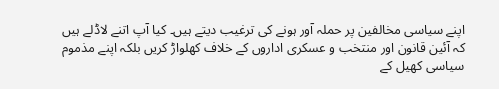اپنے سیاسی مخالفین پر حملہ آور ہونے کی ترغیب دیتے ہیں۔ کیا آپ اتنے لاڈلے ہیں کہ آئین قانون اور منتخب و عسکری اداروں کے خلاف کھلواڑ کریں بلکہ اپنے مذموم سیاسی کھیل کے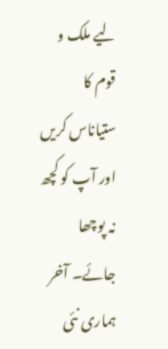لیے ملک و قوم کا ستیاناس کریں اور آپ کو کچھ نہ پوچھا جائے۔ آخر ہماری نئی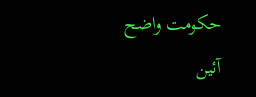حکومت واضح آئین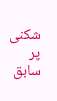شکنی پر سابق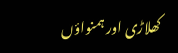کھلاڑی اور ہمنواؤں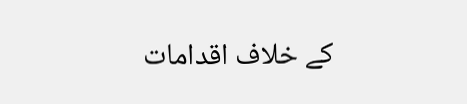کے خلاف اقدامات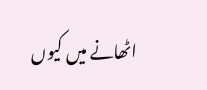اٹھانے میں کیوں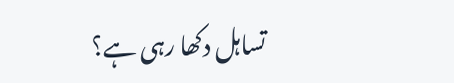تساہل دکھا رہی ہے؟